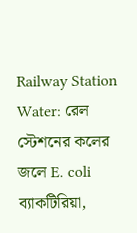Railway Station Water: রেল স্টেশনের কলের জলে E. coli ব্যাকটিরিয়া,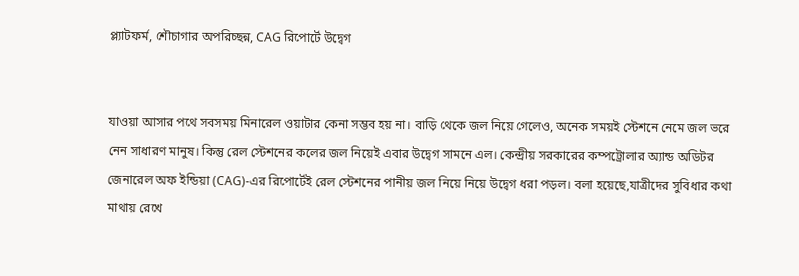প্ল্যাটফর্ম, শৌচাগার অপরিচ্ছন্ন, CAG রিপোর্টে উদ্বেগ


যাওয়া আসার পথে সবসময় মিনারেল ওয়াটার কেনা সম্ভব হয় না। বাড়ি থেকে জল নিয়ে গেলেও, অনেক সময়ই স্টেশনে নেমে জল ভরে নেন সাধারণ মানুষ। কিন্তু রেল স্টেশনের কলের জল নিয়েই এবার উদ্বেগ সামনে এল। কেন্দ্রীয় সরকারের কম্পট্রোলার অ্যান্ড অডিটর জেনারেল অফ ইন্ডিয়া (CAG)-এর রিপোর্টেই রেল স্টেশনের পানীয় জল নিয়ে নিয়ে উদ্বেগ ধরা পড়ল। বলা হয়েছে,যাত্রীদের সুবিধার কথা মাথায় রেখে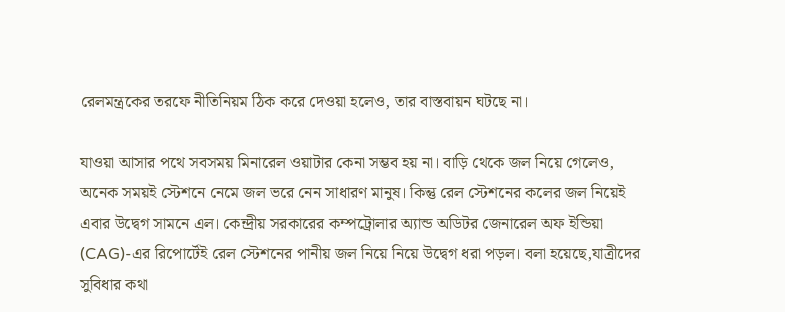রেলমন্ত্রকের তরফে নীতিনিয়ম ঠিক করে দেওয়া হলেও, তার বাস্তবায়ন ঘটছে না।

যাওয়া আসার পথে সবসময় মিনারেল ওয়াটার কেনা সম্ভব হয় না। বাড়ি থেকে জল নিয়ে গেলেও, অনেক সময়ই স্টেশনে নেমে জল ভরে নেন সাধারণ মানুষ। কিন্তু রেল স্টেশনের কলের জল নিয়েই এবার উদ্বেগ সামনে এল। কেন্দ্রীয় সরকারের কম্পট্রোলার অ্যান্ড অডিটর জেনারেল অফ ইন্ডিয়া (CAG)-এর রিপোর্টেই রেল স্টেশনের পানীয় জল নিয়ে নিয়ে উদ্বেগ ধরা পড়ল। বলা হয়েছে,যাত্রীদের সুবিধার কথা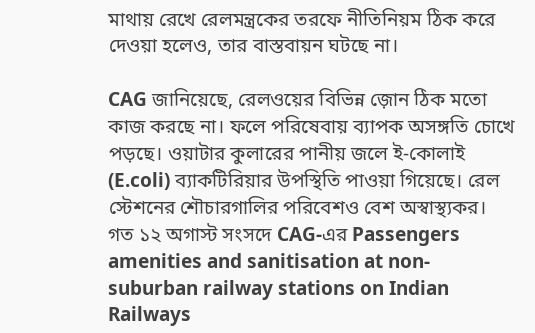মাথায় রেখে রেলমন্ত্রকের তরফে নীতিনিয়ম ঠিক করে দেওয়া হলেও, তার বাস্তবায়ন ঘটছে না।

CAG জানিয়েছে, রেলওয়ের বিভিন্ন জ়োন ঠিক মতো কাজ করছে না। ফলে পরিষেবায় ব্যাপক অসঙ্গতি চোখে পড়ছে। ওয়াটার কুলারের পানীয় জলে ই-কোলাই (E.coli) ব্যাকটিরিয়ার উপস্থিতি পাওয়া গিয়েছে। রেল স্টেশনের শৌচারগালির পরিবেশও বেশ অস্বাস্থ্যকর। গত ১২ অগাস্ট সংসদে CAG-এর Passengers amenities and sanitisation at non-suburban railway stations on Indian Railways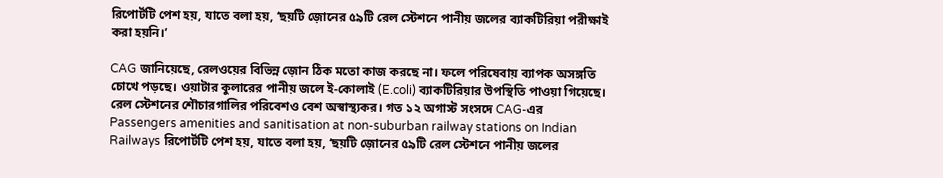রিপোর্টটি পেশ হয়, যাতে বলা হয়, ‘ছয়টি জ়োনের ৫৯টি রেল স্টেশনে পানীয় জলের ব্যাকটিরিয়া পরীক্ষাই করা হয়নি।’

CAG জানিয়েছে, রেলওয়ের বিভিন্ন জ়োন ঠিক মতো কাজ করছে না। ফলে পরিষেবায় ব্যাপক অসঙ্গতি চোখে পড়ছে। ওয়াটার কুলারের পানীয় জলে ই-কোলাই (E.coli) ব্যাকটিরিয়ার উপস্থিতি পাওয়া গিয়েছে। রেল স্টেশনের শৌচারগালির পরিবেশও বেশ অস্বাস্থ্যকর। গত ১২ অগাস্ট সংসদে CAG-এর Passengers amenities and sanitisation at non-suburban railway stations on Indian Railways রিপোর্টটি পেশ হয়, যাতে বলা হয়, ‘ছয়টি জ়োনের ৫৯টি রেল স্টেশনে পানীয় জলের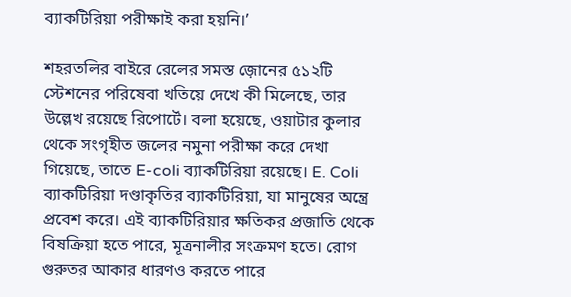ব্যাকটিরিয়া পরীক্ষাই করা হয়নি।’

শহরতলির বাইরে রেলের সমস্ত জ়োনের ৫১২টি স্টেশনের পরিষেবা খতিয়ে দেখে কী মিলেছে, তার উল্লেখ রয়েছে রিপোর্টে। বলা হয়েছে, ওয়াটার কুলার থেকে সংগৃহীত জলের নমুনা পরীক্ষা করে দেখা গিয়েছে, তাতে E-coli ব্যাকটিরিয়া রয়েছে। E. Coli ব্যাকটিরিয়া দণ্ডাকৃতির ব্যাকটিরিয়া, যা মানুষের অন্ত্রে প্রবেশ করে। এই ব্যাকটিরিয়ার ক্ষতিকর প্রজাতি থেকে বিষক্রিয়া হতে পারে, মূত্রনালীর সংক্রমণ হতে। রোগ গুরুতর আকার ধারণও করতে পারে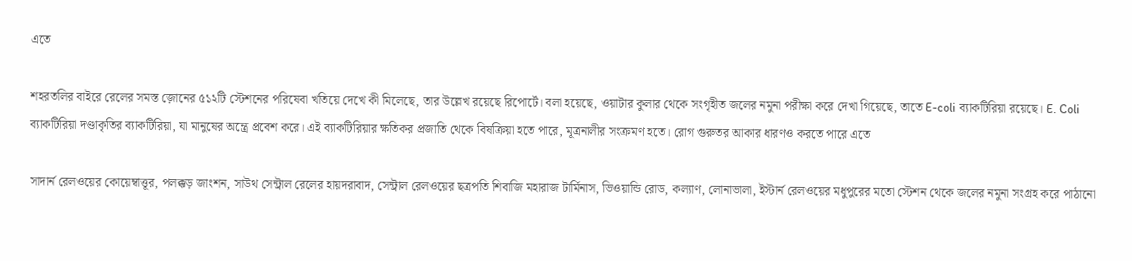এতে

শহরতলির বাইরে রেলের সমস্ত জ়োনের ৫১২টি স্টেশনের পরিষেবা খতিয়ে দেখে কী মিলেছে, তার উল্লেখ রয়েছে রিপোর্টে। বলা হয়েছে, ওয়াটার কুলার থেকে সংগৃহীত জলের নমুনা পরীক্ষা করে দেখা গিয়েছে, তাতে E-coli ব্যাকটিরিয়া রয়েছে। E. Coli ব্যাকটিরিয়া দণ্ডাকৃতির ব্যাকটিরিয়া, যা মানুষের অন্ত্রে প্রবেশ করে। এই ব্যাকটিরিয়ার ক্ষতিকর প্রজাতি থেকে বিষক্রিয়া হতে পারে, মূত্রনালীর সংক্রমণ হতে। রোগ গুরুতর আকার ধারণও করতে পারে এতে

সাদার্ন রেলওয়ের কোয়েম্বাত্তূর, পলক্কড় জাংশন, সাউথ সেন্ট্রাল রেলের হায়দরাবাদ, সেন্ট্রাল রেলওয়ের ছত্রপতি শিবাজি মহারাজ টার্মিনাস, ভিওয়ান্ডি রোড, কল্যাণ, লোনাভালা, ইস্টার্ন রেলওয়ের মধুপুরের মতো স্টেশন থেকে জলের নমুনা সংগ্রহ করে পাঠানো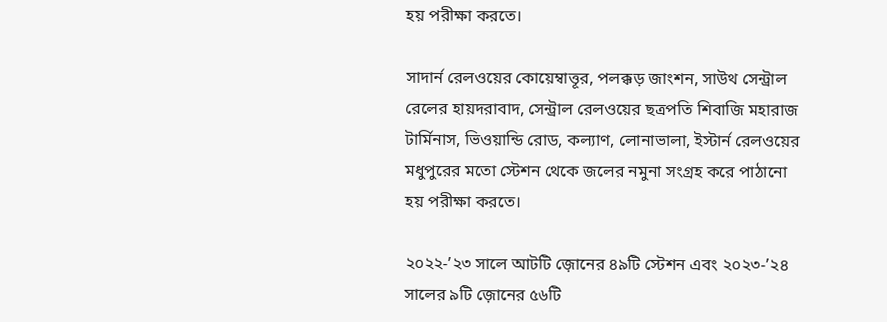হয় পরীক্ষা করতে।

সাদার্ন রেলওয়ের কোয়েম্বাত্তূর, পলক্কড় জাংশন, সাউথ সেন্ট্রাল রেলের হায়দরাবাদ, সেন্ট্রাল রেলওয়ের ছত্রপতি শিবাজি মহারাজ টার্মিনাস, ভিওয়ান্ডি রোড, কল্যাণ, লোনাভালা, ইস্টার্ন রেলওয়ের মধুপুরের মতো স্টেশন থেকে জলের নমুনা সংগ্রহ করে পাঠানো হয় পরীক্ষা করতে।

২০২২-’২৩ সালে আটটি জ়োনের ৪৯টি স্টেশন এবং ২০২৩-’২৪ সালের ৯টি জ়োনের ৫৬টি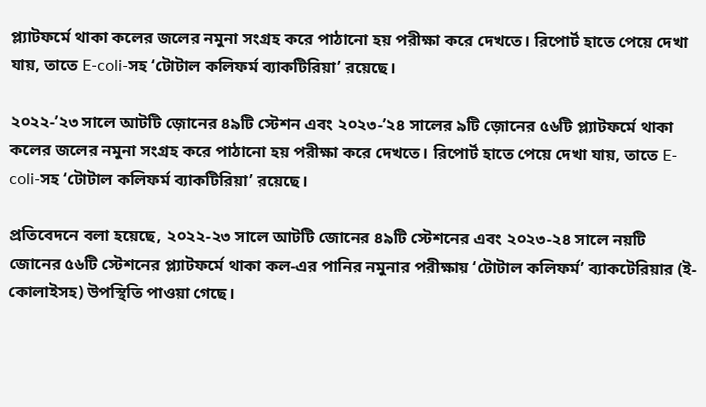প্ল্যাটফর্মে থাকা কলের জলের নমুনা সংগ্রহ করে পাঠানো হয় পরীক্ষা করে দেখতে। রিপোর্ট হাতে পেয়ে দেখা যায়, তাতে E-coli-সহ ‘টোটাল কলিফর্ম ব্যাকটিরিয়া’ রয়েছে।

২০২২-’২৩ সালে আটটি জ়োনের ৪৯টি স্টেশন এবং ২০২৩-’২৪ সালের ৯টি জ়োনের ৫৬টি প্ল্যাটফর্মে থাকা কলের জলের নমুনা সংগ্রহ করে পাঠানো হয় পরীক্ষা করে দেখতে। রিপোর্ট হাতে পেয়ে দেখা যায়, তাতে E-coli-সহ ‘টোটাল কলিফর্ম ব্যাকটিরিয়া’ রয়েছে।

প্রতিবেদনে বলা হয়েছে, ২০২২-২৩ সালে আটটি জোনের ৪৯টি স্টেশনের এবং ২০২৩-২৪ সালে নয়টি জোনের ৫৬টি স্টেশনের প্ল্যাটফর্মে থাকা কল-এর পানির নমুনার পরীক্ষায় ‘টোটাল কলিফর্ম’ ব্যাকটেরিয়ার (ই-কোলাইসহ) উপস্থিতি পাওয়া গেছে।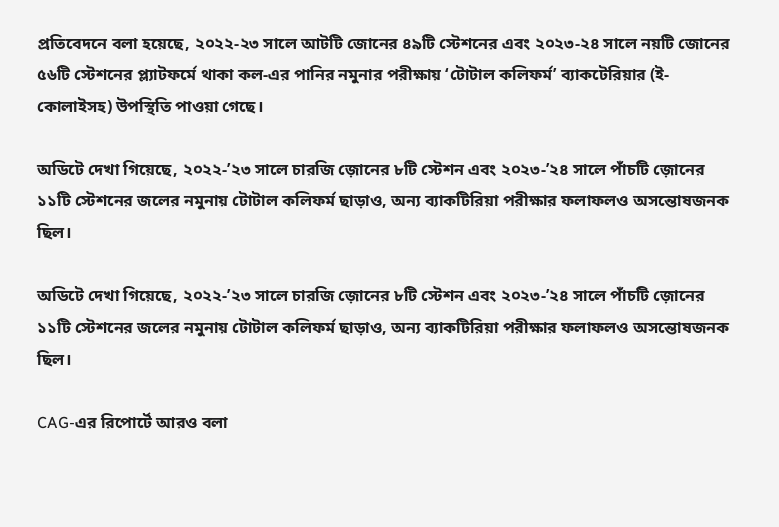প্রতিবেদনে বলা হয়েছে, ২০২২-২৩ সালে আটটি জোনের ৪৯টি স্টেশনের এবং ২০২৩-২৪ সালে নয়টি জোনের ৫৬টি স্টেশনের প্ল্যাটফর্মে থাকা কল-এর পানির নমুনার পরীক্ষায় ‘টোটাল কলিফর্ম’ ব্যাকটেরিয়ার (ই-কোলাইসহ) উপস্থিতি পাওয়া গেছে।

অডিটে দেখা গিয়েছে, ২০২২-’২৩ সালে চারজি জ়োনের ৮টি স্টেশন এবং ২০২৩-’২৪ সালে পাঁচটি জ়োনের ১১টি স্টেশনের জলের নমুনায় টোটাল কলিফর্ম ছাড়াও, অন্য ব্যাকটিরিয়া পরীক্ষার ফলাফলও অসন্তোষজনক ছিল।

অডিটে দেখা গিয়েছে, ২০২২-’২৩ সালে চারজি জ়োনের ৮টি স্টেশন এবং ২০২৩-’২৪ সালে পাঁচটি জ়োনের ১১টি স্টেশনের জলের নমুনায় টোটাল কলিফর্ম ছাড়াও, অন্য ব্যাকটিরিয়া পরীক্ষার ফলাফলও অসন্তোষজনক ছিল।

CAG-এর রিপোর্টে আরও বলা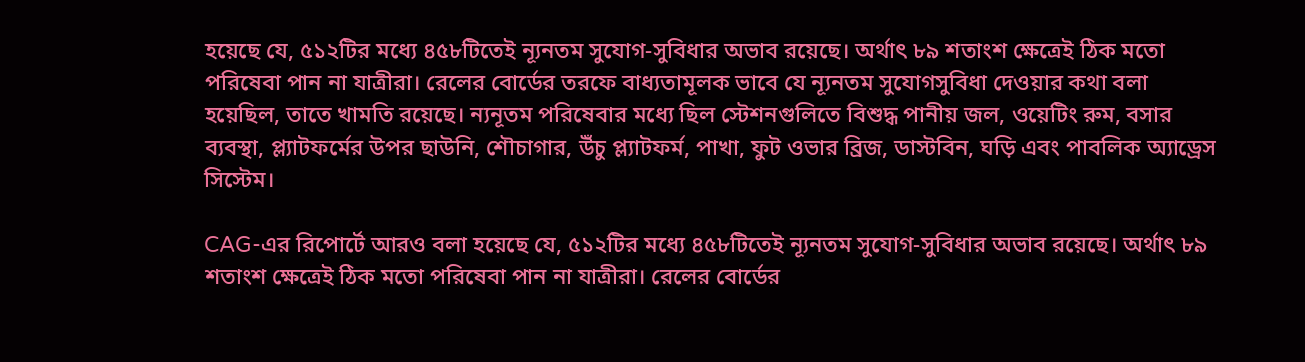হয়েছে যে, ৫১২টির মধ্যে ৪৫৮টিতেই ন্যূনতম সুযোগ-সুবিধার অভাব রয়েছে। অর্থাৎ ৮৯ শতাংশ ক্ষেত্রেই ঠিক মতো পরিষেবা পান না যাত্রীরা। রেলের বোর্ডের তরফে বাধ্যতামূলক ভাবে যে ন্যূনতম সুযোগসুবিধা দেওয়ার কথা বলা হয়েছিল, তাতে খামতি রয়েছে। ন্যনূতম পরিষেবার মধ্যে ছিল স্টেশনগুলিতে বিশুদ্ধ পানীয় জল, ওয়েটিং রুম, বসার ব্যবস্থা, প্ল্যাটফর্মের উপর ছাউনি, শৌচাগার, উঁচু প্ল্যাটফর্ম, পাখা, ফুট ওভার ব্রিজ, ডাস্টবিন, ঘড়ি এবং পাবলিক অ্যাড্রেস সিস্টেম।

CAG-এর রিপোর্টে আরও বলা হয়েছে যে, ৫১২টির মধ্যে ৪৫৮টিতেই ন্যূনতম সুযোগ-সুবিধার অভাব রয়েছে। অর্থাৎ ৮৯ শতাংশ ক্ষেত্রেই ঠিক মতো পরিষেবা পান না যাত্রীরা। রেলের বোর্ডের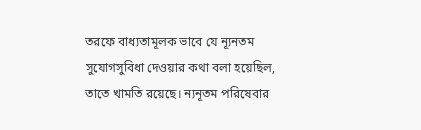তরফে বাধ্যতামূলক ভাবে যে ন্যূনতম সুযোগসুবিধা দেওয়ার কথা বলা হয়েছিল, তাতে খামতি রয়েছে। ন্যনূতম পরিষেবার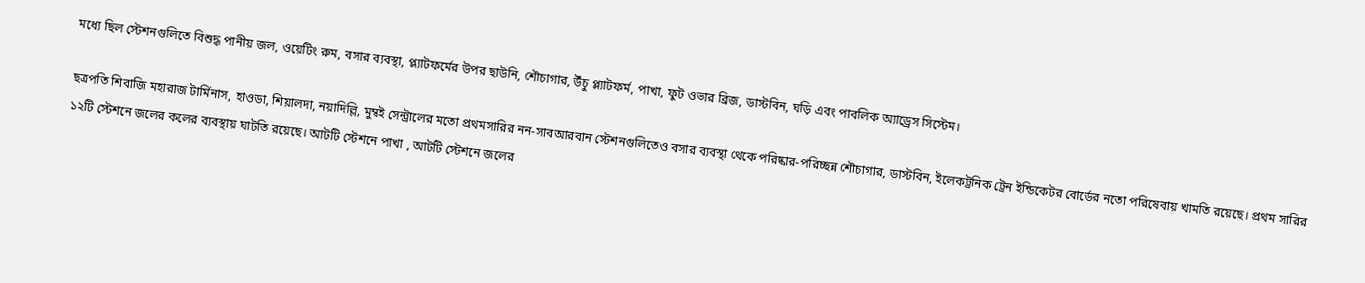মধ্যে ছিল স্টেশনগুলিতে বিশুদ্ধ পানীয় জল, ওয়েটিং রুম, বসার ব্যবস্থা, প্ল্যাটফর্মের উপর ছাউনি, শৌচাগার, উঁচু প্ল্যাটফর্ম, পাখা, ফুট ওভার ব্রিজ, ডাস্টবিন, ঘড়ি এবং পাবলিক অ্যাড্রেস সিস্টেম।

ছত্রপতি শিবাজি মহারাজ টার্মিনাস, হাওডা, শিয়ালদা, নয়াদিল্লি, মুম্বই সেন্ট্রালের মতো প্রথমসারির নন-সাবআরবান স্টেশনগুলিতেও বসার ব্যবস্থা থেকে পরিষ্কার-পরিচ্ছন্ন শৌচাগার, ডাস্টবিন, ইলেকট্রনিক ট্রেন ইন্ডিকেটর বোর্ডের নতো পরিষেবায় খামতি রয়েছে। প্রথম সারির ১২টি স্টেশনে জলের কলের ব্যবস্থায় ঘাটতি রয়েছে। আটটি স্টেশনে পাখা , আটটি স্টেশনে জলের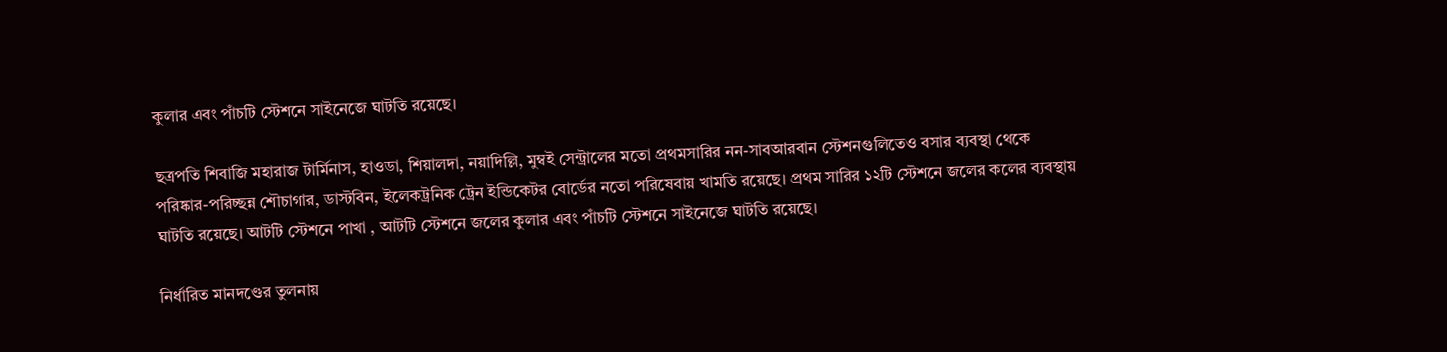কুলার এবং পাঁচটি স্টেশনে সাইনেজে ঘাটতি রয়েছে।

ছত্রপতি শিবাজি মহারাজ টার্মিনাস, হাওডা, শিয়ালদা, নয়াদিল্লি, মুম্বই সেন্ট্রালের মতো প্রথমসারির নন-সাবআরবান স্টেশনগুলিতেও বসার ব্যবস্থা থেকে পরিষ্কার-পরিচ্ছন্ন শৌচাগার, ডাস্টবিন, ইলেকট্রনিক ট্রেন ইন্ডিকেটর বোর্ডের নতো পরিষেবায় খামতি রয়েছে। প্রথম সারির ১২টি স্টেশনে জলের কলের ব্যবস্থায় ঘাটতি রয়েছে। আটটি স্টেশনে পাখা , আটটি স্টেশনে জলের কুলার এবং পাঁচটি স্টেশনে সাইনেজে ঘাটতি রয়েছে।

নির্ধারিত মানদণ্ডের তুলনায়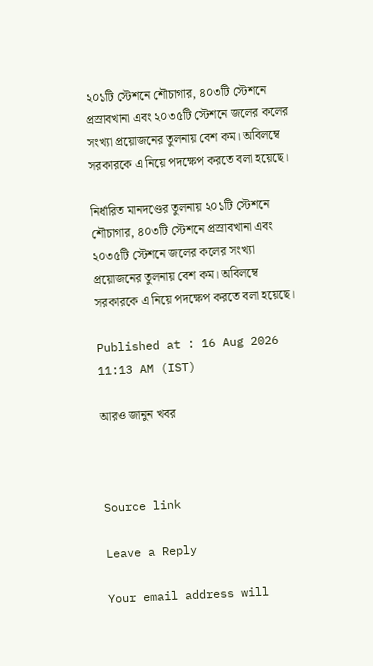২০১টি স্টেশনে শৌচাগার, ৪০৩টি স্টেশনে প্রস্রাবখানা এবং ২০৩৫টি স্টেশনে জলের কলের সংখ্যা প্রয়োজনের তুলনায় বেশ কম। অবিলম্বে সরকারকে এ নিয়ে পদক্ষেপ করতে বলা হয়েছে।

নির্ধারিত মানদণ্ডের তুলনায় ২০১টি স্টেশনে শৌচাগার, ৪০৩টি স্টেশনে প্রস্রাবখানা এবং ২০৩৫টি স্টেশনে জলের কলের সংখ্যা প্রয়োজনের তুলনায় বেশ কম। অবিলম্বে সরকারকে এ নিয়ে পদক্ষেপ করতে বলা হয়েছে।

Published at : 16 Aug 2026 11:13 AM (IST)

আরও জানুন খবর



Source link

Leave a Reply

Your email address will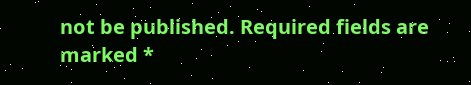not be published. Required fields are marked *